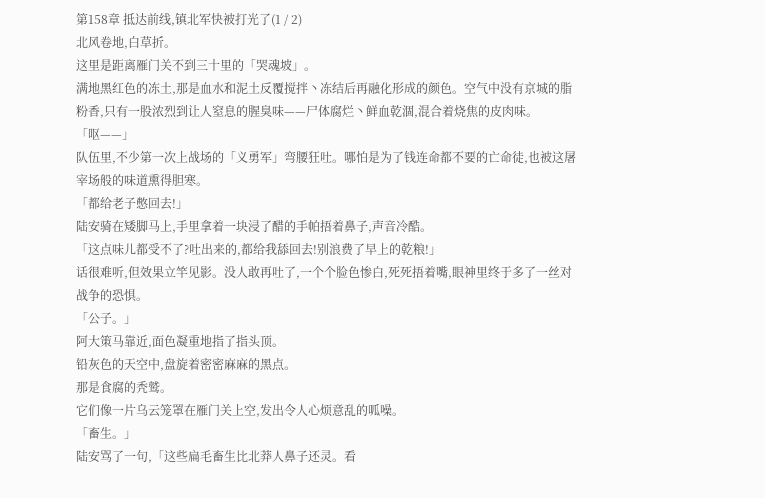第158章 抵达前线,镇北军快被打光了(1 / 2)
北风卷地,白草折。
这里是距离雁门关不到三十里的「哭魂坡」。
满地黑红色的冻土,那是血水和泥土反覆搅拌丶冻结后再融化形成的颜色。空气中没有京城的脂粉香,只有一股浓烈到让人窒息的腥臭味——尸体腐烂丶鲜血乾涸,混合着烧焦的皮肉味。
「呕——」
队伍里,不少第一次上战场的「义勇军」弯腰狂吐。哪怕是为了钱连命都不要的亡命徒,也被这屠宰场般的味道熏得胆寒。
「都给老子憋回去!」
陆安骑在矮脚马上,手里拿着一块浸了醋的手帕捂着鼻子,声音冷酷。
「这点味儿都受不了?吐出来的,都给我舔回去!别浪费了早上的乾粮!」
话很难听,但效果立竿见影。没人敢再吐了,一个个脸色惨白,死死捂着嘴,眼神里终于多了一丝对战争的恐惧。
「公子。」
阿大策马靠近,面色凝重地指了指头顶。
铅灰色的天空中,盘旋着密密麻麻的黑点。
那是食腐的秃鹫。
它们像一片乌云笼罩在雁门关上空,发出令人心烦意乱的呱噪。
「畜生。」
陆安骂了一句,「这些扁毛畜生比北莽人鼻子还灵。看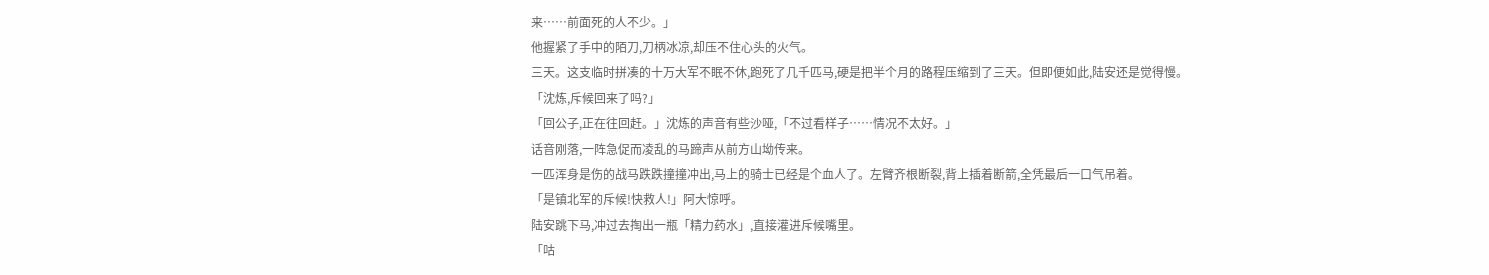来……前面死的人不少。」
他握紧了手中的陌刀,刀柄冰凉,却压不住心头的火气。
三天。这支临时拼凑的十万大军不眠不休,跑死了几千匹马,硬是把半个月的路程压缩到了三天。但即便如此,陆安还是觉得慢。
「沈炼,斥候回来了吗?」
「回公子,正在往回赶。」沈炼的声音有些沙哑,「不过看样子……情况不太好。」
话音刚落,一阵急促而凌乱的马蹄声从前方山坳传来。
一匹浑身是伤的战马跌跌撞撞冲出,马上的骑士已经是个血人了。左臂齐根断裂,背上插着断箭,全凭最后一口气吊着。
「是镇北军的斥候!快救人!」阿大惊呼。
陆安跳下马,冲过去掏出一瓶「精力药水」,直接灌进斥候嘴里。
「咕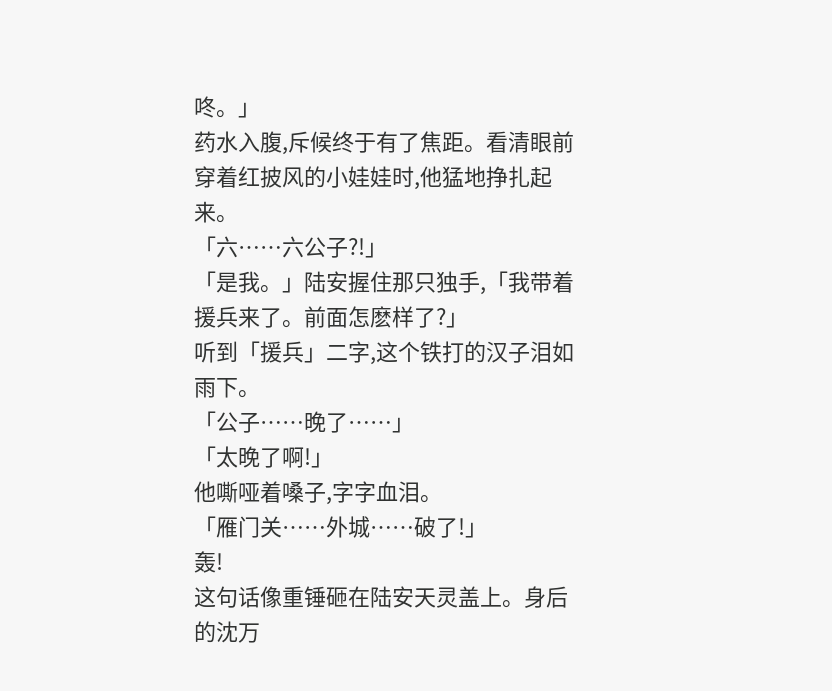咚。」
药水入腹,斥候终于有了焦距。看清眼前穿着红披风的小娃娃时,他猛地挣扎起来。
「六……六公子?!」
「是我。」陆安握住那只独手,「我带着援兵来了。前面怎麽样了?」
听到「援兵」二字,这个铁打的汉子泪如雨下。
「公子……晚了……」
「太晚了啊!」
他嘶哑着嗓子,字字血泪。
「雁门关……外城……破了!」
轰!
这句话像重锤砸在陆安天灵盖上。身后的沈万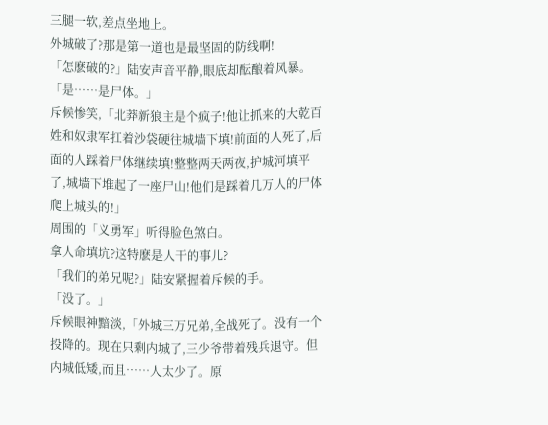三腿一软,差点坐地上。
外城破了?那是第一道也是最坚固的防线啊!
「怎麽破的?」陆安声音平静,眼底却酝酿着风暴。
「是……是尸体。」
斥候惨笑,「北莽新狼主是个疯子!他让抓来的大乾百姓和奴隶军扛着沙袋硬往城墙下填!前面的人死了,后面的人踩着尸体继续填!整整两天两夜,护城河填平了,城墙下堆起了一座尸山!他们是踩着几万人的尸体爬上城头的!」
周围的「义勇军」听得脸色煞白。
拿人命填坑?这特麽是人干的事儿?
「我们的弟兄呢?」陆安紧握着斥候的手。
「没了。」
斥候眼神黯淡,「外城三万兄弟,全战死了。没有一个投降的。现在只剩内城了,三少爷带着残兵退守。但内城低矮,而且……人太少了。原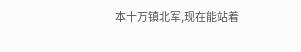本十万镇北军,现在能站着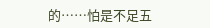的……怕是不足五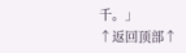千。」
↑返回顶部↑